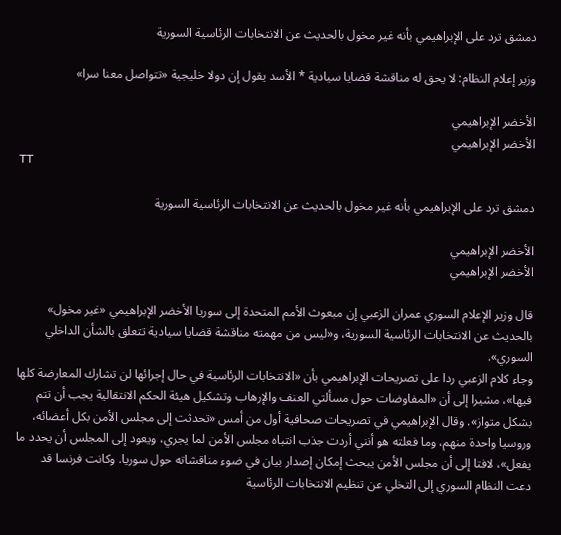دمشق ترد على الإبراهيمي بأنه غير مخول بالحديث عن الانتخابات الرئاسية السورية

وزير إعلام النظام: لا يحق له مناقشة قضايا سيادية * الأسد يقول إن دولا خليجية «تتواصل معنا سرا»

الأخضر الإبراهيمي
الأخضر الإبراهيمي
TT

دمشق ترد على الإبراهيمي بأنه غير مخول بالحديث عن الانتخابات الرئاسية السورية

الأخضر الإبراهيمي
الأخضر الإبراهيمي

قال وزير الإعلام السوري عمران الزعبي إن مبعوث الأمم المتحدة إلى سوريا الأخضر الإبراهيمي «غير مخول» بالحديث عن الانتخابات الرئاسية السورية، و«ليس من مهمته مناقشة قضايا سيادية تتعلق بالشأن الداخلي السوري».
وجاء كلام الزعبي ردا على تصريحات الإبراهيمي بأن «الانتخابات الرئاسية في حال إجرائها لن تشارك المعارضة كلها فيها»، مشيرا إلى أن «المفاوضات حول مسألتي العنف والإرهاب وتشكيل هيئة الحكم الانتقالية يجب أن تتم بشكل متواز». وقال الإبراهيمي في تصريحات صحافية أول من أمس «تحدثت إلى مجلس الأمن بكل أعضائه، وروسيا واحدة منهم، وما فعلته هو أنني أردت جذب انتباه مجلس الأمن لما يجري، ويعود إلى المجلس أن يحدد ما يفعل»، لافتا إلى أن مجلس الأمن يبحث إمكان إصدار بيان في ضوء مناقشاته حول سوريا. وكانت فرنسا قد دعت النظام السوري إلى التخلي عن تنظيم الانتخابات الرئاسية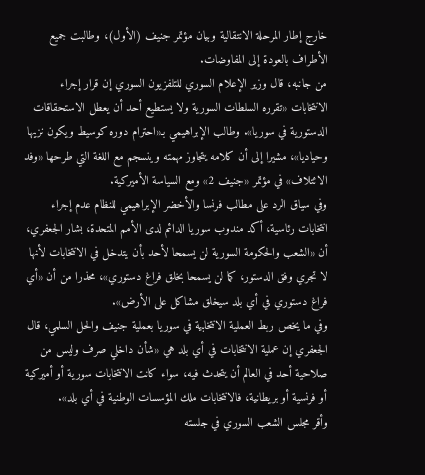خارج إطار المرحلة الانتقالية وبيان مؤتمر جنيف (الأول)، وطالبت جميع الأطراف بالعودة إلى المفاوضات.
من جانبه، قال وزير الإعلام السوري للتلفزيون السوري إن قرار إجراء الانتخابات «تقرره السلطات السورية ولا يستطيع أحد أن يعطل الاستحقاقات الدستورية في سوريا». وطالب الإبراهيمي بـ«احترام دوره كوسيط ويكون نزيها وحياديا»، مشيرا إلى أن كلامه يتجاوز مهمته وينسجم مع اللغة التي طرحها «وفد الائتلاف» في مؤتمر «جنيف 2» ومع السياسة الأميركية.
وفي سياق الرد على مطالب فرنسا والأخضر الإبراهيمي للنظام عدم إجراء انتخابات رئاسية، أكد مندوب سوريا الدائم لدى الأمم المتحدة، بشار الجعفري، أن «الشعب والحكومة السورية لن يسمحا لأحد بأن يتدخل في الانتخابات لأنها لا تجري وفق الدستور، كما لن يسمحا بخلق فراغ دستوري»، محذرا من أن «أي فراغ دستوري في أي بلد سيخلق مشاكل على الأرض».
وفي ما يخص ربط العملية الانتخابية في سوريا بعملية جنيف والحل السلمي، قال الجعفري إن عملية الانتخابات في أي بلد هي «شأن داخلي صرف وليس من صلاحية أحد في العالم أن يتحدث فيه، سواء كانت الانتخابات سورية أو أميركية أو فرنسية أو بريطانية، فالانتخابات ملك المؤسسات الوطنية في أي بلد».
وأقر مجلس الشعب السوري في جلسته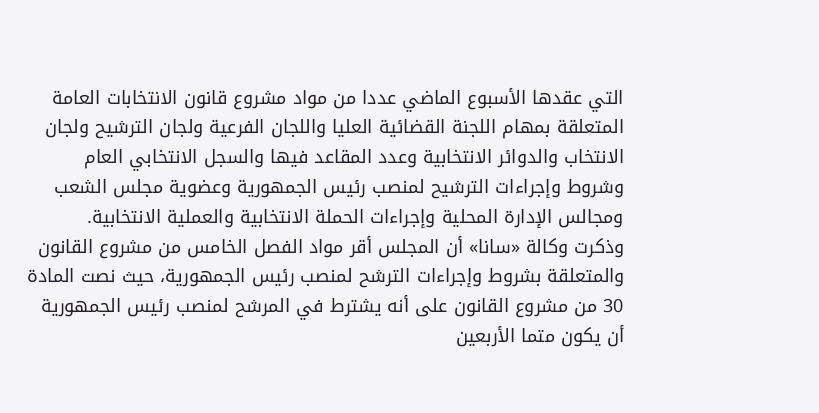التي عقدها الأسبوع الماضي عددا من مواد مشروع قانون الانتخابات العامة المتعلقة بمهام اللجنة القضائية العليا واللجان الفرعية ولجان الترشيح ولجان الانتخاب والدوائر الانتخابية وعدد المقاعد فيها والسجل الانتخابي العام وشروط وإجراءات الترشيح لمنصب رئيس الجمهورية وعضوية مجلس الشعب ومجالس الإدارة المحلية وإجراءات الحملة الانتخابية والعملية الانتخابية.
وذكرت وكالة «سانا» أن المجلس أقر مواد الفصل الخامس من مشروع القانون والمتعلقة بشروط وإجراءات الترشح لمنصب رئيس الجمهورية، حيث نصت المادة 30 من مشروع القانون على أنه يشترط في المرشح لمنصب رئيس الجمهورية أن يكون متما الأربعين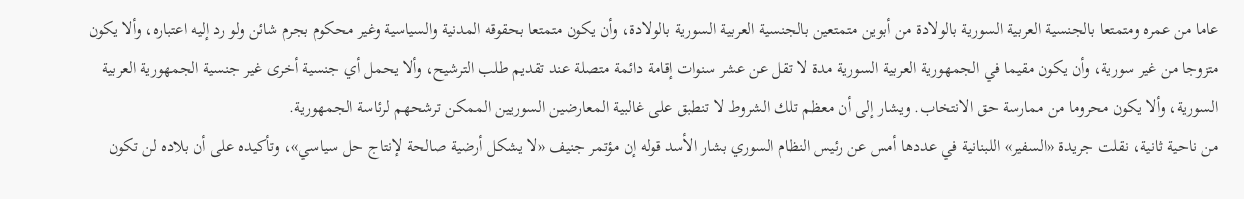عاما من عمره ومتمتعا بالجنسية العربية السورية بالولادة من أبوين متمتعين بالجنسية العربية السورية بالولادة، وأن يكون متمتعا بحقوقه المدنية والسياسية وغير محكوم بجرم شائن ولو رد إليه اعتباره، وألا يكون متزوجا من غير سورية، وأن يكون مقيما في الجمهورية العربية السورية مدة لا تقل عن عشر سنوات إقامة دائمة متصلة عند تقديم طلب الترشيح، وألا يحمل أي جنسية أخرى غير جنسية الجمهورية العربية السورية، وألا يكون محروما من ممارسة حق الانتخاب. ويشار إلى أن معظم تلك الشروط لا تنطبق على غالبية المعارضين السوريين الممكن ترشحهم لرئاسة الجمهورية.
من ناحية ثانية، نقلت جريدة «السفير» اللبنانية في عددها أمس عن رئيس النظام السوري بشار الأسد قوله إن مؤتمر جنيف «لا يشكل أرضية صالحة لإنتاج حل سياسي»، وتأكيده على أن بلاده لن تكون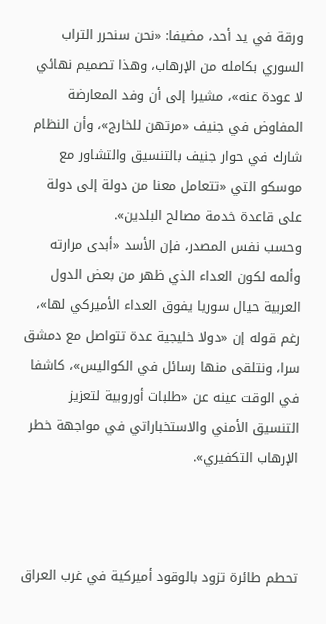ورقة في يد أحد، مضيفا: «نحن سنحرر التراب السوري بكامله من الإرهاب، وهذا تصميم نهائي لا عودة عنه»، مشيرا إلى أن وفد المعارضة المفاوض في جنيف «مرتهن للخارج»، وأن النظام شارك في حوار جنيف بالتنسيق والتشاور مع موسكو التي «تتعامل معنا من دولة إلى دولة على قاعدة خدمة مصالح البلدين».
وحسب نفس المصدر، فإن الأسد «أبدى مرارته وألمه لكون العداء الذي ظهر من بعض الدول العربية حيال سوريا يفوق العداء الأميركي لها»، رغم قوله إن «دولا خليجية عدة تتواصل مع دمشق سرا، ونتلقى منها رسائل في الكواليس»، كاشفا في الوقت عينه عن «طلبات أوروبية لتعزيز التنسيق الأمني والاستخباراتي في مواجهة خطر الإرهاب التكفيري».



تحطم طائرة تزود بالوقود أميركية في غرب العراق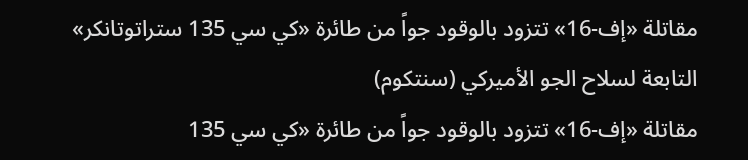مقاتلة «إف-16» تتزود بالوقود جواً من طائرة «كي سي 135 ستراتوتانكر» التابعة لسلاح الجو الأميركي (سنتكوم)
مقاتلة «إف-16» تتزود بالوقود جواً من طائرة «كي سي 135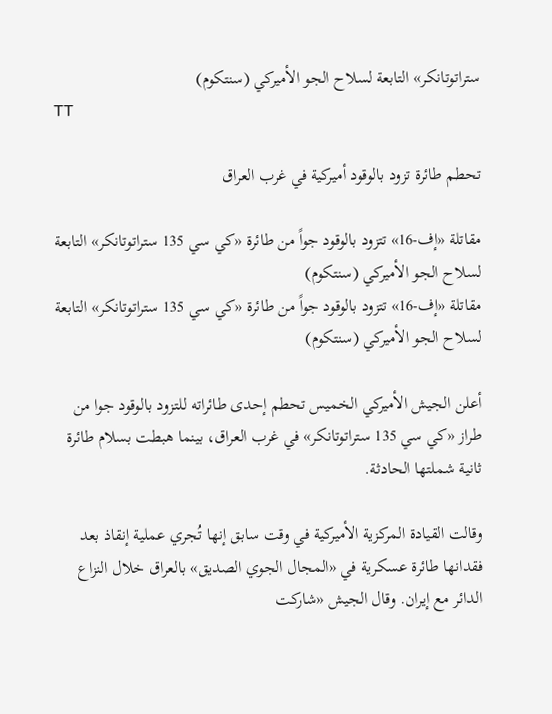ستراتوتانكر» التابعة لسلاح الجو الأميركي (سنتكوم)
TT

تحطم طائرة تزود بالوقود أميركية في غرب العراق

مقاتلة «إف-16» تتزود بالوقود جواً من طائرة «كي سي 135 ستراتوتانكر» التابعة لسلاح الجو الأميركي (سنتكوم)
مقاتلة «إف-16» تتزود بالوقود جواً من طائرة «كي سي 135 ستراتوتانكر» التابعة لسلاح الجو الأميركي (سنتكوم)

أعلن الجيش الأميركي الخميس تحطم إحدى طائراته للتزود بالوقود جوا من طراز «كي سي 135 ستراتوتانكر» في غرب العراق، بينما هبطت بسلام طائرة ثانية شملتها الحادثة.

وقالت القيادة المركزية الأميركية في وقت سابق إنها ‌تُجري ‌عملية إنقاذ ‌بعد فقدانها طائرة عسكرية في «المجال الجوي الصديق» بالعراق خلال النزاع الدائر ‌مع إيران. وقال ‌الجيش «شاركت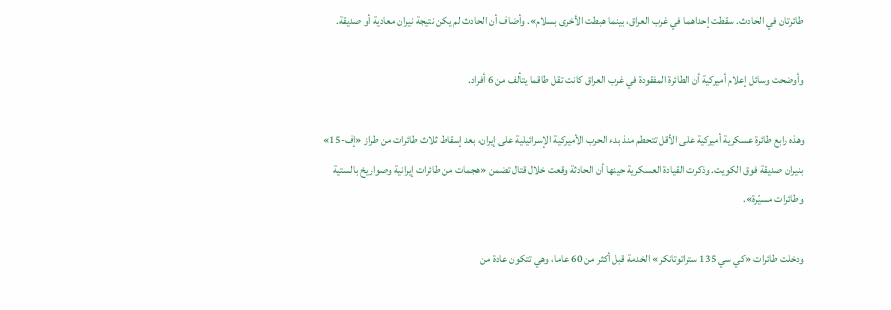طائرتان في ‌الحادث. سقطت إحداهما في غرب العراق، ‌بينما هبطت الأخرى بسلام». وأضاف أن الحادث لم يكن نتيجة نيران معادية أو صديقة.

وأوضحت وسائل إعلام أميركية أن الطائرة المفقودة في غرب العراق كانت تقل طاقما يتألف من 6 أفراد.

وهذه رابع طائرة عسكرية أميركية على الأقل تتحطم منذ بدء الحرب الأميركية الإسرائيلية على إيران، بعد إسقاط ثلاث طائرات من طراز «إف-15» بنيران صديقة فوق الكويت. وذكرت القيادة العسكرية حينها أن الحادثة وقعت خلال قتال تضمن «هجمات من طائرات إيرانية وصواريخ بالستية وطائرات مسيّرة».

ودخلت طائرات «كي سي 135 ستراتوتانكر» الخدمة قبل أكثر من 60 عاما، وهي تتكون عادة من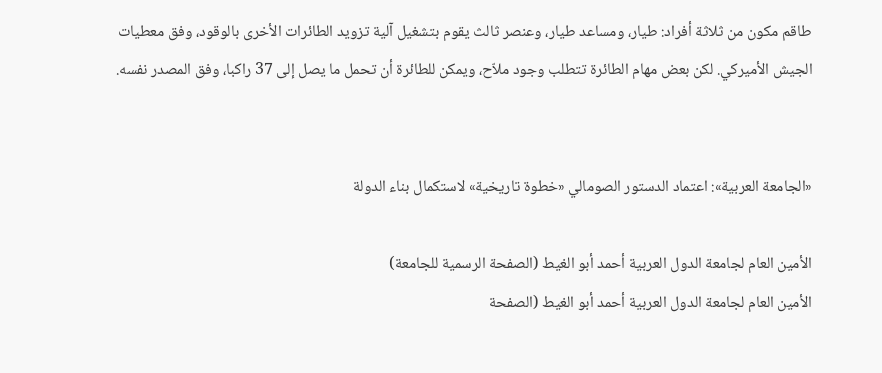طاقم مكون من ثلاثة أفراد: طيار، ومساعد طيار، وعنصر ثالث يقوم بتشغيل آلية تزويد الطائرات الأخرى بالوقود، وفق معطيات الجيش الأميركي. لكن بعض مهام الطائرة تتطلب وجود ملاّح، ويمكن للطائرة أن تحمل ما يصل إلى 37 راكبا، وفق المصدر نفسه.


«الجامعة العربية»: اعتماد الدستور الصومالي «خطوة تاريخية» لاستكمال بناء الدولة

الأمين العام لجامعة الدول العربية أحمد أبو الغيط (الصفحة الرسمية للجامعة)
الأمين العام لجامعة الدول العربية أحمد أبو الغيط (الصفحة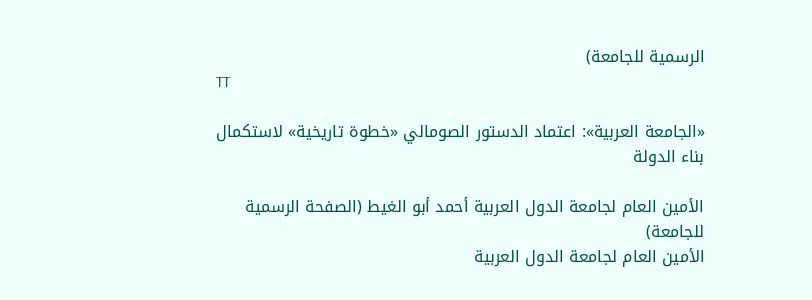الرسمية للجامعة)
TT

«الجامعة العربية»: اعتماد الدستور الصومالي «خطوة تاريخية» لاستكمال بناء الدولة

الأمين العام لجامعة الدول العربية أحمد أبو الغيط (الصفحة الرسمية للجامعة)
الأمين العام لجامعة الدول العربية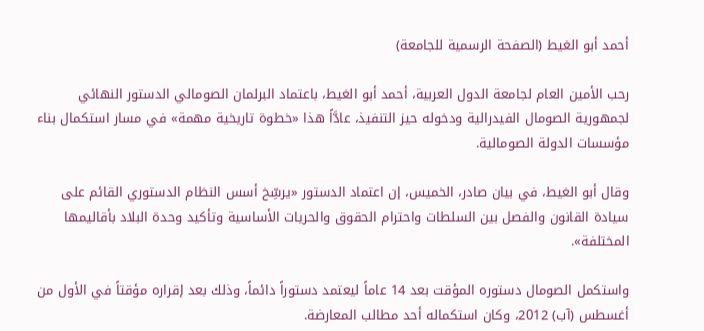أحمد أبو الغيط (الصفحة الرسمية للجامعة)

رحب الأمين العام لجامعة الدول العربية، أحمد أبو الغيط، باعتماد البرلمان الصومالي الدستور النهائي لجمهورية الصومال الفيدرالية ودخوله حيز التنفيذ، عادَّاً هذا «خطوة تاريخية مهمة» في مسار استكمال بناء مؤسسات الدولة الصومالية.

وقال أبو الغيط، في بيان صادر، الخميس، إن اعتماد الدستور «يرسِّخ أسس النظام الدستوري القائم على سيادة القانون والفصل بين السلطات واحترام الحقوق والحريات الأساسية وتأكيد وحدة البلاد بأقاليمها المختلفة».

واستكمل الصومال دستوره المؤقت بعد 14 عاماً ليعتمد دستوراً دائماً، وذلك بعد إقراره مؤقتاً في الأول من أغسطس (آب) 2012، وكان استكماله أحد مطالب المعارضة.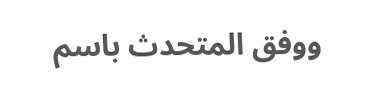ووفق المتحدث باسم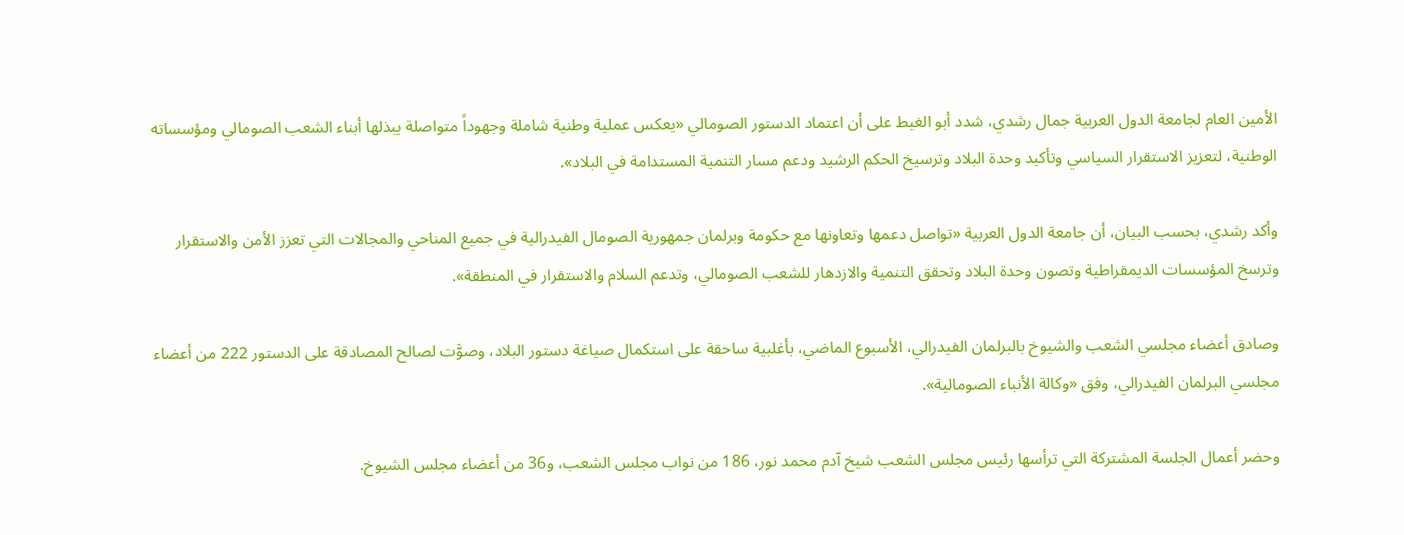الأمين العام لجامعة الدول العربية جمال رشدي، شدد أبو الغيط على أن اعتماد الدستور الصومالي «يعكس عملية وطنية شاملة وجهوداً متواصلة يبذلها أبناء الشعب الصومالي ومؤسساته الوطنية، لتعزيز الاستقرار السياسي وتأكيد وحدة البلاد وترسيخ الحكم الرشيد ودعم مسار التنمية المستدامة في البلاد».

وأكد رشدي، بحسب البيان، أن جامعة الدول العربية «تواصل دعمها وتعاونها مع حكومة وبرلمان جمهورية الصومال الفيدرالية في جميع المناحي والمجالات التي تعزز الأمن والاستقرار وترسخ المؤسسات الديمقراطية وتصون وحدة البلاد وتحقق التنمية والازدهار للشعب الصومالي، وتدعم السلام والاستقرار في المنطقة».

وصادق أعضاء مجلسي الشعب والشيوخ بالبرلمان الفيدرالي، الأسبوع الماضي، بأغلبية ساحقة على استكمال صياغة دستور البلاد، وصوَّت لصالح المصادقة على الدستور 222 من أعضاء مجلسي البرلمان الفيدرالي، وفق «وكالة الأنباء الصومالية».

وحضر أعمال الجلسة المشتركة التي ترأسها رئيس مجلس الشعب شيخ آدم محمد نور، 186 من نواب مجلس الشعب، و36 من أعضاء مجلس الشيوخ.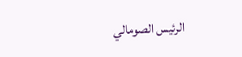الرئيس الصومالي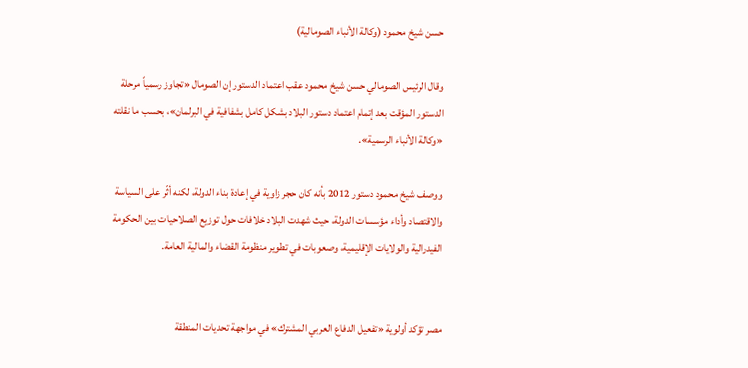حسن شيخ محمود (وكالة الأنباء الصومالية)

وقال الرئيس الصومالي حسن شيخ محمود عقب اعتماد الدستور إن الصومال «تجاوز رسمياً مرحلة الدستور المؤقت بعد إتمام اعتماد دستور البلاد بشكل كامل بشفافية في البرلمان»، بحسب ما نقلته «وكالة الأنباء الرسمية».

ووصف شيخ محمود دستور 2012 بأنه كان حجر زاوية في إعادة بناء الدولة، لكنه أثّر على السياسة والاقتصاد وأداء مؤسسات الدولة، حيث شهدت البلاد خلافات حول توزيع الصلاحيات بين الحكومة الفيدرالية والولايات الإقليمية، وصعوبات في تطوير منظومة القضاء والمالية العامة.


مصر تؤكد أولوية «تفعيل الدفاع العربي المشترك» في مواجهة تحديات المنطقة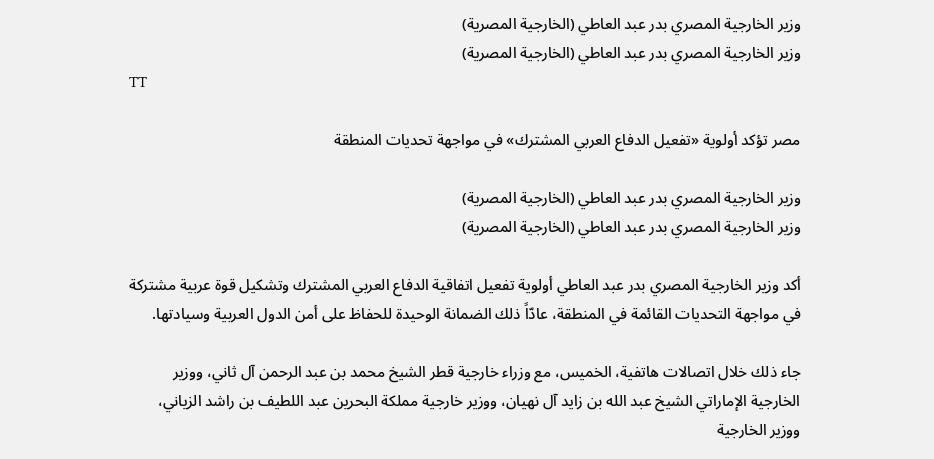وزير الخارجية المصري بدر عبد العاطي (الخارجية المصرية)
وزير الخارجية المصري بدر عبد العاطي (الخارجية المصرية)
TT

مصر تؤكد أولوية «تفعيل الدفاع العربي المشترك» في مواجهة تحديات المنطقة

وزير الخارجية المصري بدر عبد العاطي (الخارجية المصرية)
وزير الخارجية المصري بدر عبد العاطي (الخارجية المصرية)

أكد وزير الخارجية المصري بدر عبد العاطي أولوية تفعيل اتفاقية الدفاع العربي المشترك وتشكيل قوة عربية مشتركة في مواجهة التحديات القائمة في المنطقة، عادّاً ذلك الضمانة الوحيدة للحفاظ على أمن الدول العربية وسيادتها.

جاء ذلك خلال اتصالات هاتفية، الخميس، مع وزراء خارجية قطر الشيخ محمد بن عبد الرحمن آل ثاني، ووزير الخارجية الإماراتي الشيخ عبد الله بن زايد آل نهيان، ووزير خارجية مملكة البحرين عبد اللطيف بن راشد الزياني، ووزير الخارجية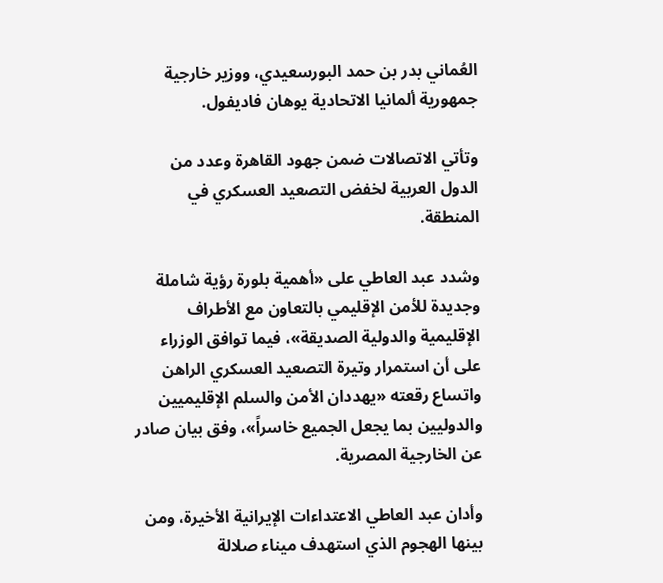العُماني بدر بن حمد البورسعيدي، ووزير خارجية جمهورية ألمانيا الاتحادية يوهان فاديفول.

وتأتي الاتصالات ضمن جهود القاهرة وعدد من الدول العربية لخفض التصعيد العسكري في المنطقة.

وشدد عبد العاطي على «أهمية بلورة رؤية شاملة وجديدة للأمن الإقليمي بالتعاون مع الأطراف الإقليمية والدولية الصديقة»، فيما توافق الوزراء على أن استمرار وتيرة التصعيد العسكري الراهن واتساع رقعته «يهددان الأمن والسلم الإقليميين والدوليين بما يجعل الجميع خاسراً»، وفق بيان صادر عن الخارجية المصرية.

وأدان عبد العاطي الاعتداءات الإيرانية الأخيرة، ومن بينها الهجوم الذي استهدف ميناء صلالة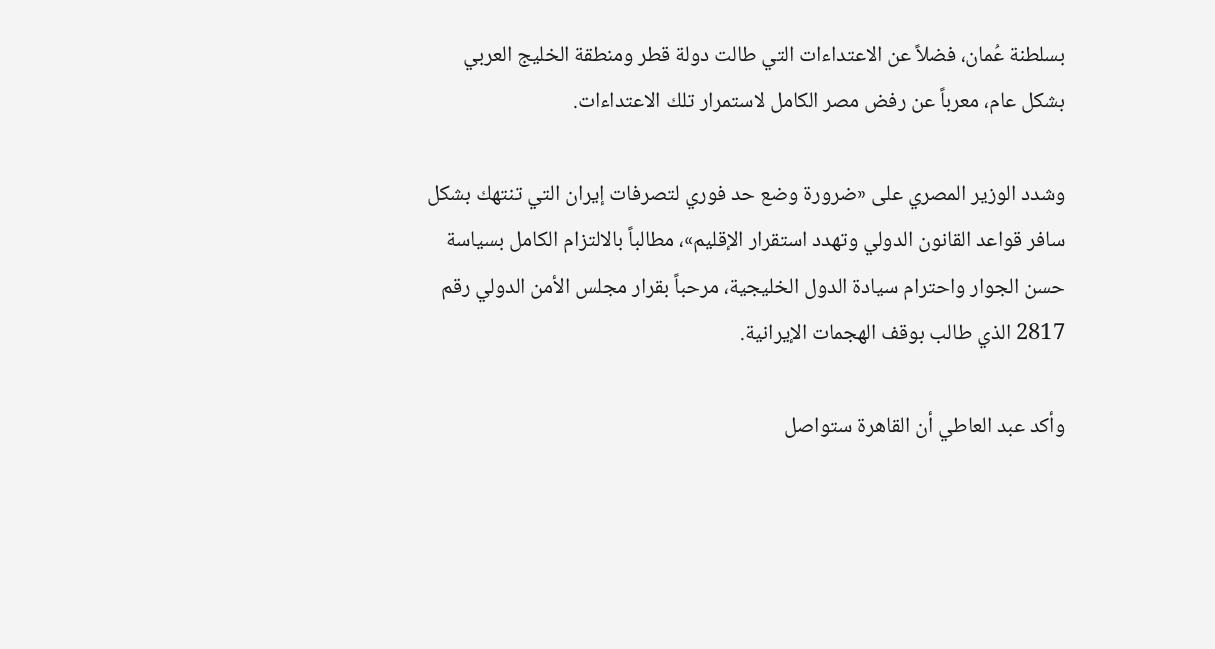بسلطنة عُمان، فضلاً عن الاعتداءات التي طالت دولة قطر ومنطقة الخليج العربي بشكل عام، معرباً عن رفض مصر الكامل لاستمرار تلك الاعتداءات.

وشدد الوزير المصري على «ضرورة وضع حد فوري لتصرفات إيران التي تنتهك بشكل سافر قواعد القانون الدولي وتهدد استقرار الإقليم»، مطالباً بالالتزام الكامل بسياسة حسن الجوار واحترام سيادة الدول الخليجية، مرحباً بقرار مجلس الأمن الدولي رقم 2817 الذي طالب بوقف الهجمات الإيرانية.

وأكد عبد العاطي أن القاهرة ستواصل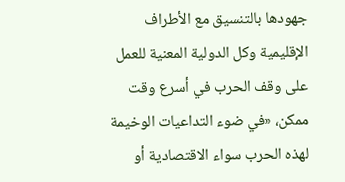جهودها بالتنسيق مع الأطراف الإقليمية وكل الدولية المعنية للعمل على وقف الحرب في أسرع وقت ممكن، «في ضوء التداعيات الوخيمة لهذه الحرب سواء الاقتصادية أو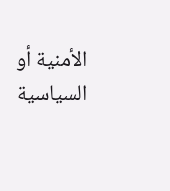الأمنية أو السياسية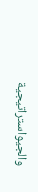والجيواستراتيجية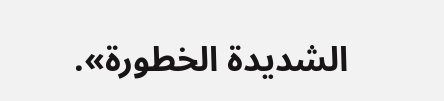الشديدة الخطورة».